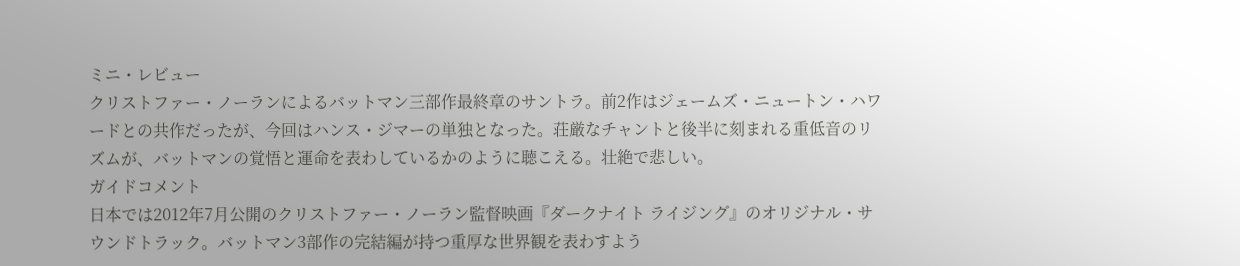ミニ・レビュー
クリストファー・ノーランによるバットマン三部作最終章のサントラ。前2作はジェームズ・ニュートン・ハワードとの共作だったが、今回はハンス・ジマーの単独となった。荘厳なチャントと後半に刻まれる重低音のリズムが、バットマンの覚悟と運命を表わしているかのように聴こえる。壮絶で悲しい。
ガイドコメント
日本では2012年7月公開のクリストファー・ノーラン監督映画『ダークナイト ライジング』のオリジナル・サウンドトラック。バットマン3部作の完結編が持つ重厚な世界観を表わすよう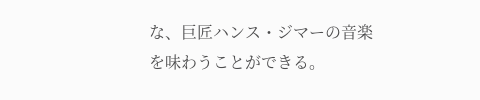な、巨匠ハンス・ジマーの音楽を味わうことができる。